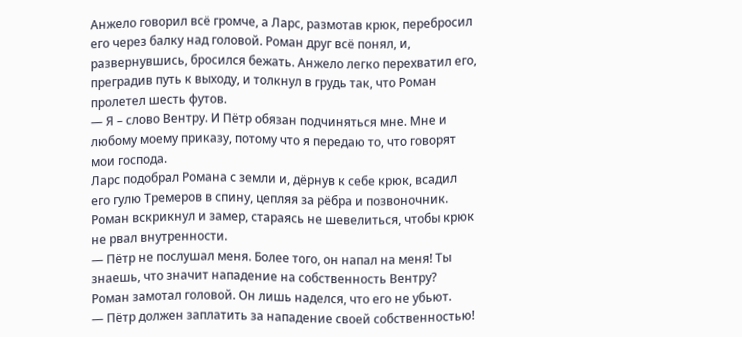Анжело говорил всё громче, а Ларс, размотав крюк, перебросил его через балку над головой. Роман друг всё понял, и, развернувшись, бросился бежать. Анжело легко перехватил его, преградив путь к выходу, и толкнул в грудь так, что Роман пролетел шесть футов.
— Я – слово Вентру. И Пётр обязан подчиняться мне. Мне и любому моему приказу, потому что я передаю то, что говорят мои господа.
Ларс подобрал Романа с земли и, дёрнув к себе крюк, всадил его гулю Тремеров в спину, цепляя за рёбра и позвоночник. Роман вскрикнул и замер, стараясь не шевелиться, чтобы крюк не рвал внутренности.
— Пётр не послушал меня. Более того, он напал на меня! Ты знаешь, что значит нападение на собственность Вентру?
Роман замотал головой. Он лишь наделся, что его не убьют.
— Пётр должен заплатить за нападение своей собственностью!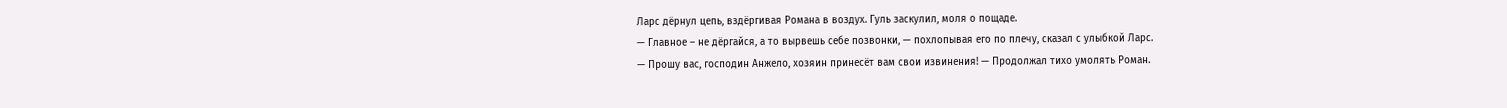Ларс дёрнул цепь, вздёргивая Романа в воздух. Гуль заскулил, моля о пощаде.
— Главное – не дёргайся, а то вырвешь себе позвонки, — похлопывая его по плечу, сказал с улыбкой Ларс.
— Прошу вас, господин Анжело, хозяин принесёт вам свои извинения! — Продолжал тихо умолять Роман.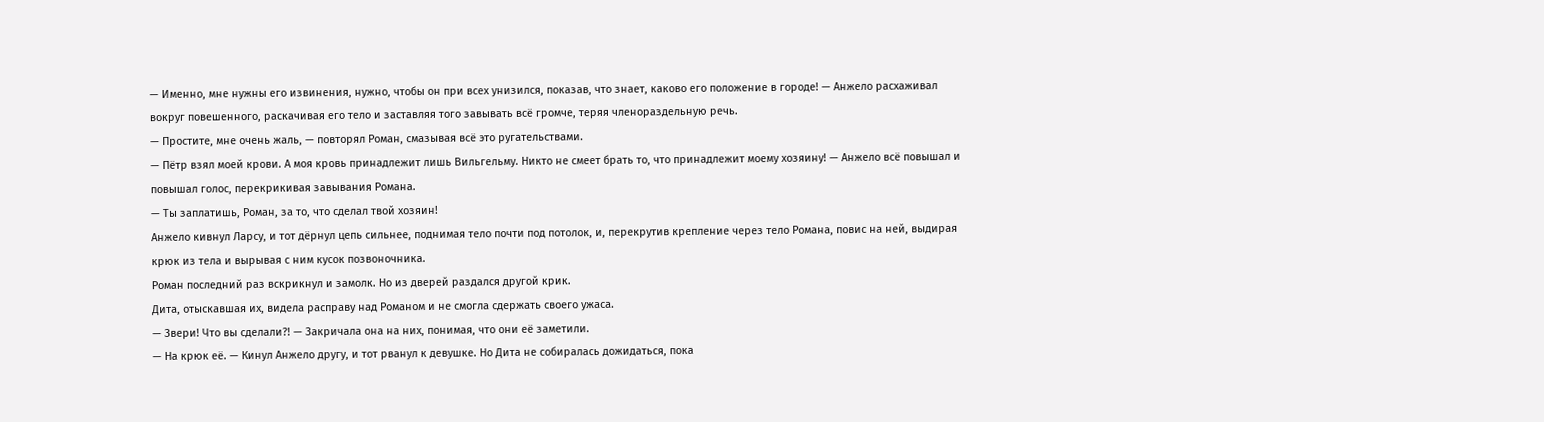— Именно, мне нужны его извинения, нужно, чтобы он при всех унизился, показав, что знает, каково его положение в городе! — Анжело расхаживал вокруг повешенного, раскачивая его тело и заставляя того завывать всё громче, теряя членораздельную речь.
— Простите, мне очень жаль, — повторял Роман, смазывая всё это ругательствами.
— Пётр взял моей крови. А моя кровь принадлежит лишь Вильгельму. Никто не смеет брать то, что принадлежит моему хозяину! — Анжело всё повышал и повышал голос, перекрикивая завывания Романа.
— Ты заплатишь, Роман, за то, что сделал твой хозяин!
Анжело кивнул Ларсу, и тот дёрнул цепь сильнее, поднимая тело почти под потолок, и, перекрутив крепление через тело Романа, повис на ней, выдирая крюк из тела и вырывая с ним кусок позвоночника.
Роман последний раз вскрикнул и замолк. Но из дверей раздался другой крик.
Дита, отыскавшая их, видела расправу над Романом и не смогла сдержать своего ужаса.
— Звери! Что вы сделали?! — Закричала она на них, понимая, что они её заметили.
— На крюк её. — Кинул Анжело другу, и тот рванул к девушке. Но Дита не собиралась дожидаться, пока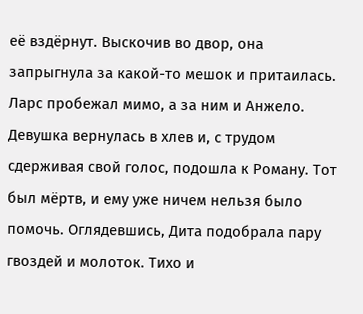её вздёрнут. Выскочив во двор, она запрыгнула за какой-то мешок и притаилась. Ларс пробежал мимо, а за ним и Анжело. Девушка вернулась в хлев и, с трудом сдерживая свой голос, подошла к Роману. Тот был мёртв, и ему уже ничем нельзя было помочь. Оглядевшись, Дита подобрала пару гвоздей и молоток. Тихо и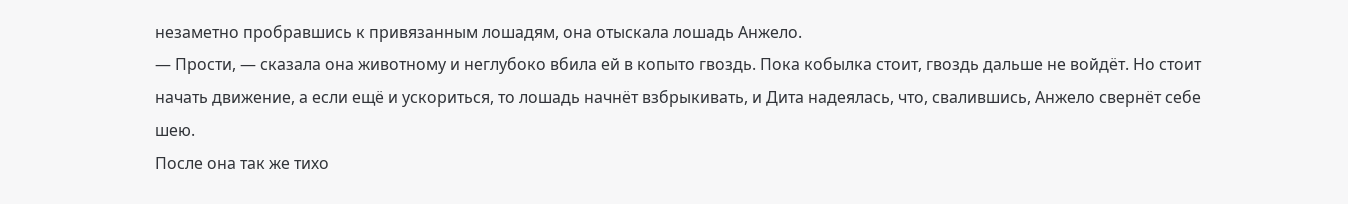незаметно пробравшись к привязанным лошадям, она отыскала лошадь Анжело.
— Прости, — сказала она животному и неглубоко вбила ей в копыто гвоздь. Пока кобылка стоит, гвоздь дальше не войдёт. Но стоит начать движение, а если ещё и ускориться, то лошадь начнёт взбрыкивать, и Дита надеялась, что, свалившись, Анжело свернёт себе шею.
После она так же тихо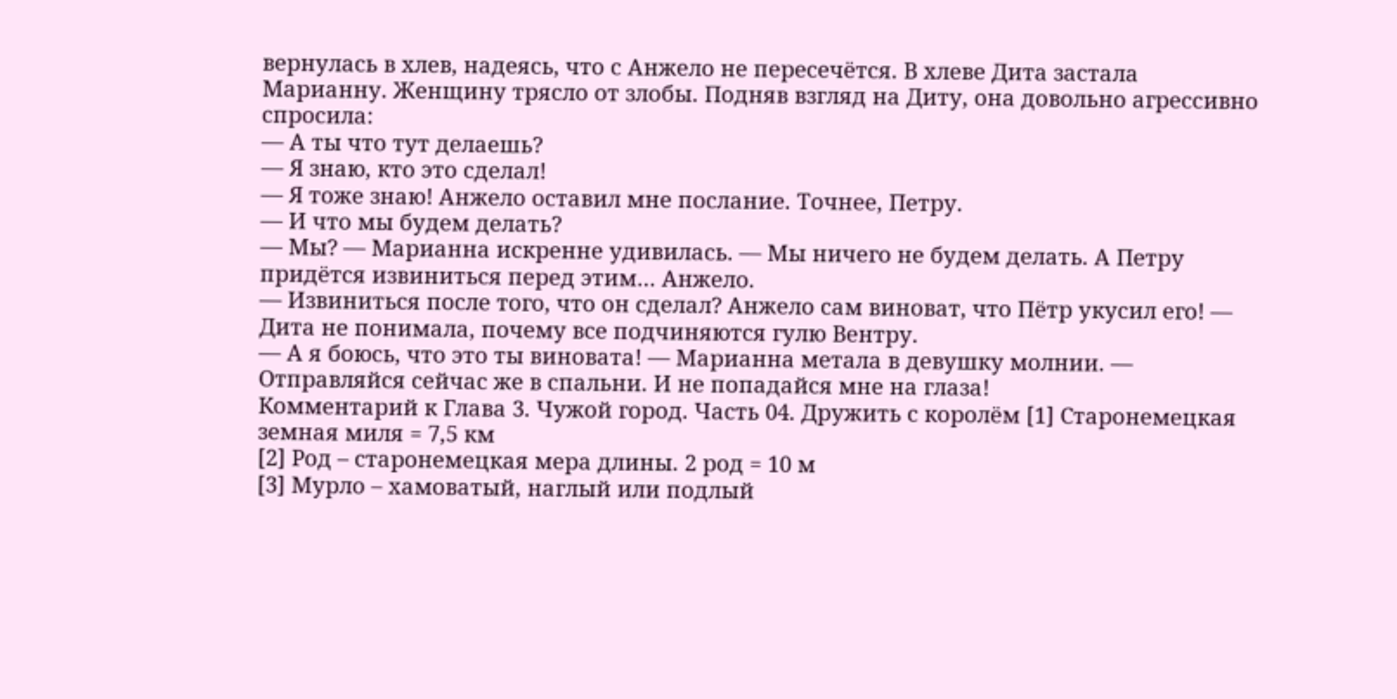вернулась в хлев, надеясь, что с Анжело не пересечётся. В хлеве Дита застала Марианну. Женщину трясло от злобы. Подняв взгляд на Диту, она довольно агрессивно спросила:
— А ты что тут делаешь?
— Я знаю, кто это сделал!
— Я тоже знаю! Анжело оставил мне послание. Точнее, Петру.
— И что мы будем делать?
— Мы? — Марианна искренне удивилась. — Мы ничего не будем делать. А Петру придётся извиниться перед этим… Анжело.
— Извиниться после того, что он сделал? Анжело сам виноват, что Пётр укусил его! — Дита не понимала, почему все подчиняются гулю Вентру.
— А я боюсь, что это ты виновата! — Марианна метала в девушку молнии. — Отправляйся сейчас же в спальни. И не попадайся мне на глаза!
Комментарий к Глава 3. Чужой город. Часть 04. Дружить с королём [1] Старонемецкая земная миля = 7,5 км
[2] Род – старонемецкая мера длины. 2 род = 10 м
[3] Мурло – хамоватый, наглый или подлый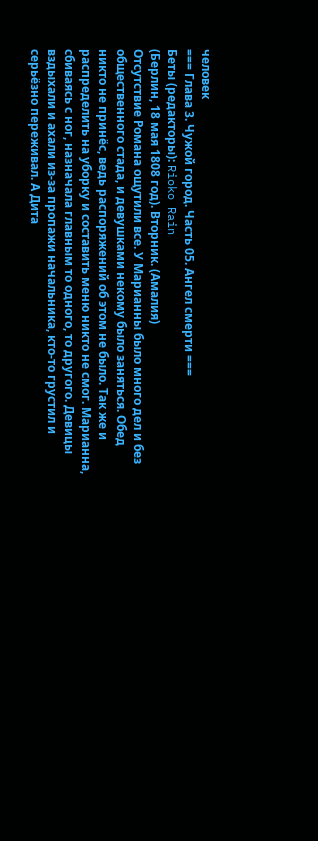человек
=== Глава 3. Чужой город. Часть 05. Ангел смерти ===
Беты (редакторы): Rioko Rain
(Берлин, 18 мая 1808 год). Вторник. (Амалия)
Отсутствие Романа ощутили все. У Марианны было много дел и без общественного стада, и девушками некому было заняться. Обед никто не принёс, ведь распоряжений об этом не было. Так же и распределить на уборку и составить меню никто не смог. Марианна, сбиваясь с ног, назначала главным то одного, то другого. Девицы вздыхали и ахали из-за пропажи начальника, кто-то грустил и серьёзно переживал. А Дита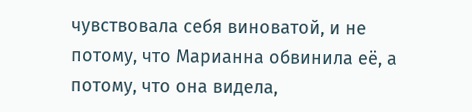чувствовала себя виноватой, и не потому, что Марианна обвинила её, а потому, что она видела,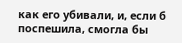как его убивали, и, если б поспешила, смогла бы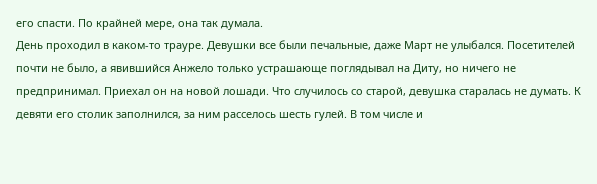его спасти. По крайней мере, она так думала.
День проходил в каком-то трауре. Девушки все были печальные, даже Март не улыбался. Посетителей почти не было, а явившийся Анжело только устрашающе поглядывал на Диту, но ничего не предпринимал. Приехал он на новой лошади. Что случилось со старой, девушка старалась не думать. К девяти его столик заполнился, за ним расселось шесть гулей. В том числе и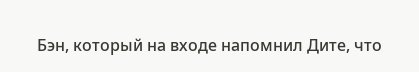Бэн, который на входе напомнил Дите, что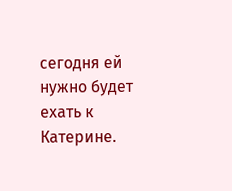сегодня ей нужно будет ехать к Катерине.